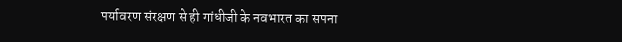पर्यावरण संरक्षण से ही गांधीजी के नवभारत का सपना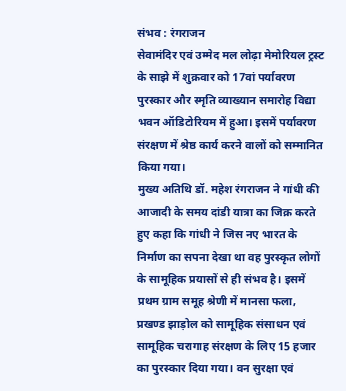संभव : रंगराजन
सेवामंदिर एवं उम्मेद मल लोढ़ा मेमोरियल ट्रस्ट के साझे में शुक्रवार को 17वां पर्यावरण पुरस्कार और स्मृति व्याख्यान समारोह विद्या भवन ऑडिटोरियम में हुआ। इसमें पर्यावरण संरक्षण में श्रेष्ठ कार्य करने वालों को सम्मानित किया गया।
मुख्य अतिथि डॉ. महेश रंगराजन ने गांधी की आजादी के समय दांडी यात्रा का जिक्र करते हुए कहा कि गांधी ने जिस नए भारत के निर्माण का सपना देखा था वह पुरस्कृत लोगों के सामूहिक प्रयासों से ही संभव है। इसमें प्रथम ग्राम समूह श्रेणी में मानसा फला, प्रखण्ड झाड़ोल को सामूहिक संसाधन एवं सामूहिक चरागाह संरक्षण के लिए 15 हजार का पुरस्कार दिया गया। वन सुरक्षा एवं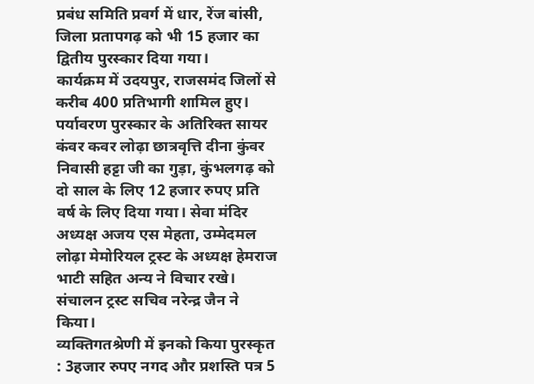प्रबंध समिति प्रवर्ग में धार, रेंज बांसी, जिला प्रतापगढ़ को भी 15 हजार का द्वितीय पुरस्कार दिया गया।
कार्यक्रम में उदयपुर, राजसमंद जिलों से करीब 400 प्रतिभागी शामिल हुए। पर्यावरण पुरस्कार के अतिरिक्त सायर कंवर कवर लोढ़ा छात्रवृत्ति दीना कुंवर निवासी हट्टा जी का गुड़ा, कुंभलगढ़ को दो साल के लिए 12 हजार रुपए प्रति वर्ष के लिए दिया गया। सेवा मंदिर अध्यक्ष अजय एस मेहता, उम्मेदमल लोढ़ा मेमोरियल ट्रस्ट के अध्यक्ष हेमराज भाटी सहित अन्य ने विचार रखे। संचालन ट्रस्ट सचिव नरेन्द्र जैन ने किया।
व्यक्तिगतश्रेणी में इनको किया पुरस्कृत : 3हजार रुपए नगद और प्रशस्ति पत्र 5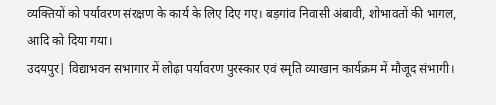व्यक्तियों को पर्यावरण संरक्षण के कार्य के लिए दिए गए। बड़गांव निवासी अंबावी, शोभावतों की भागल, आदि को दिया गया।
उदयपुर| विद्याभवन सभागार में लोढ़ा पर्यावरण पुरस्कार एवं स्मृति व्याखान कार्यक्रम में मौजूद संभागी।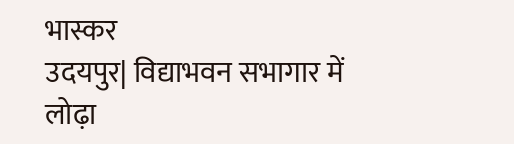भास्कर
उदयपुर| विद्याभवन सभागार में लोढ़ा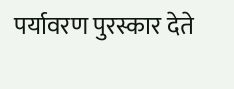पर्यावरण पुरस्कार देते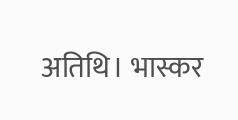अतिथि। भास्कर